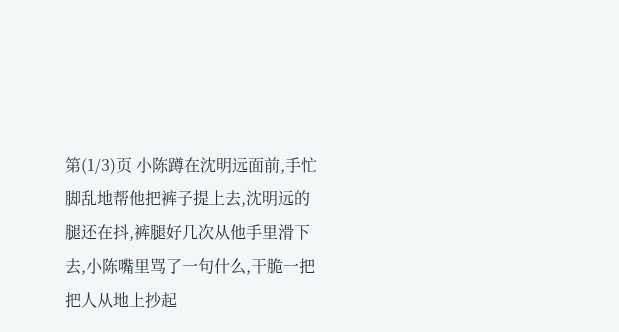第(1/3)页 小陈蹲在沈明远面前,手忙脚乱地帮他把裤子提上去,沈明远的腿还在抖,裤腿好几次从他手里滑下去,小陈嘴里骂了一句什么,干脆一把把人从地上抄起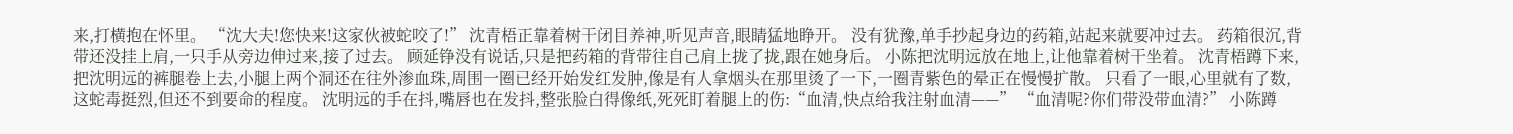来,打横抱在怀里。 “沈大夫!您快来!这家伙被蛇咬了!” 沈青梧正靠着树干闭目养神,听见声音,眼睛猛地睁开。 没有犹豫,单手抄起身边的药箱,站起来就要冲过去。 药箱很沉,背带还没挂上肩,一只手从旁边伸过来,接了过去。 顾延铮没有说话,只是把药箱的背带往自己肩上拢了拢,跟在她身后。 小陈把沈明远放在地上,让他靠着树干坐着。 沈青梧蹲下来,把沈明远的裤腿卷上去,小腿上两个洞还在往外渗血珠,周围一圈已经开始发红发肿,像是有人拿烟头在那里烫了一下,一圈青紫色的晕正在慢慢扩散。 只看了一眼,心里就有了数,这蛇毒挺烈,但还不到要命的程度。 沈明远的手在抖,嘴唇也在发抖,整张脸白得像纸,死死盯着腿上的伤:“血清,快点给我注射血清——” “血清呢?你们带没带血清?” 小陈蹲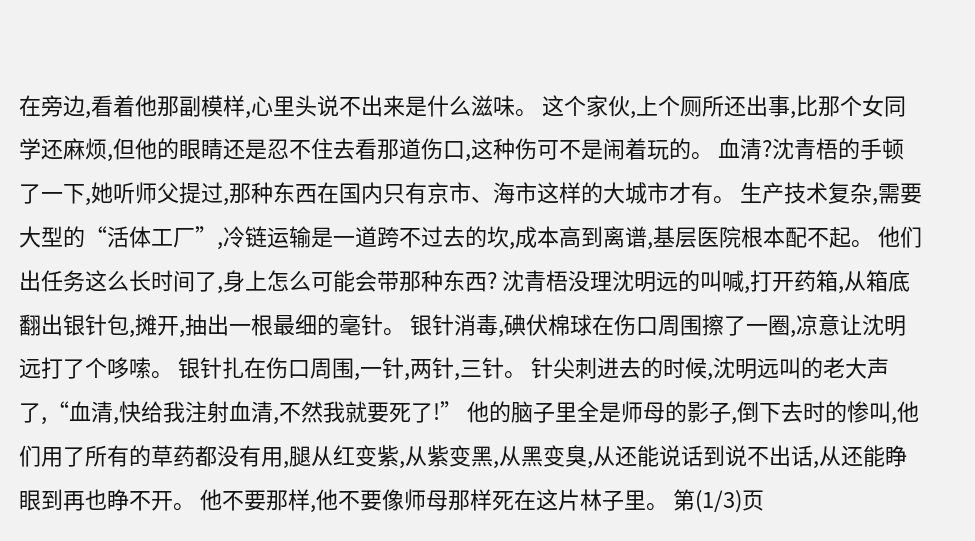在旁边,看着他那副模样,心里头说不出来是什么滋味。 这个家伙,上个厕所还出事,比那个女同学还麻烦,但他的眼睛还是忍不住去看那道伤口,这种伤可不是闹着玩的。 血清?沈青梧的手顿了一下,她听师父提过,那种东西在国内只有京市、海市这样的大城市才有。 生产技术复杂,需要大型的“活体工厂”,冷链运输是一道跨不过去的坎,成本高到离谱,基层医院根本配不起。 他们出任务这么长时间了,身上怎么可能会带那种东西? 沈青梧没理沈明远的叫喊,打开药箱,从箱底翻出银针包,摊开,抽出一根最细的毫针。 银针消毒,碘伏棉球在伤口周围擦了一圈,凉意让沈明远打了个哆嗦。 银针扎在伤口周围,一针,两针,三针。 针尖刺进去的时候,沈明远叫的老大声了,“血清,快给我注射血清,不然我就要死了!” 他的脑子里全是师母的影子,倒下去时的惨叫,他们用了所有的草药都没有用,腿从红变紫,从紫变黑,从黑变臭,从还能说话到说不出话,从还能睁眼到再也睁不开。 他不要那样,他不要像师母那样死在这片林子里。 第(1/3)页